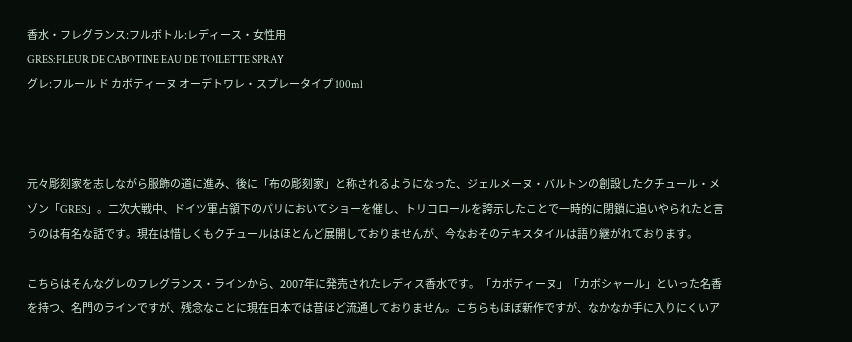香水・フレグランス:フルボトル:レディース・女性用
GRES:FLEUR DE CABOTINE EAU DE TOILETTE SPRAY
グレ:フルール ド カボティーヌ オーデトワレ・スプレータイプ 100ml



元々彫刻家を志しながら服飾の道に進み、後に「布の彫刻家」と称されるようになった、ジェルメーヌ・バルトンの創設したクチュール・メゾン「GRES」。二次大戦中、ドイツ軍占領下のパリにおいてショーを催し、トリコロールを誇示したことで一時的に閉鎖に追いやられたと言うのは有名な話です。現在は惜しくもクチュールはほとんど展開しておりませんが、今なおそのテキスタイルは語り継がれております。

こちらはそんなグレのフレグランス・ラインから、2007年に発売されたレディス香水です。「カボティーヌ」「カボシャール」といった名香を持つ、名門のラインですが、残念なことに現在日本では昔ほど流通しておりません。こちらもほぼ新作ですが、なかなか手に入りにくいア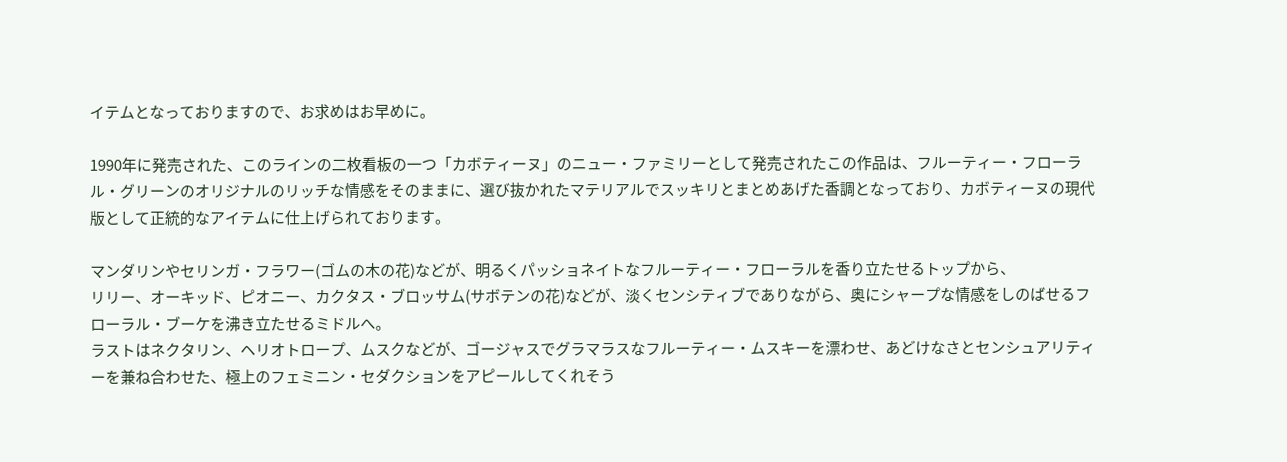イテムとなっておりますので、お求めはお早めに。

1990年に発売された、このラインの二枚看板の一つ「カボティーヌ」のニュー・ファミリーとして発売されたこの作品は、フルーティー・フローラル・グリーンのオリジナルのリッチな情感をそのままに、選び抜かれたマテリアルでスッキリとまとめあげた香調となっており、カボティーヌの現代版として正統的なアイテムに仕上げられております。

マンダリンやセリンガ・フラワー(ゴムの木の花)などが、明るくパッショネイトなフルーティー・フローラルを香り立たせるトップから、
リリー、オーキッド、ピオニー、カクタス・ブロッサム(サボテンの花)などが、淡くセンシティブでありながら、奥にシャープな情感をしのばせるフローラル・ブーケを沸き立たせるミドルへ。
ラストはネクタリン、ヘリオトロープ、ムスクなどが、ゴージャスでグラマラスなフルーティー・ムスキーを漂わせ、あどけなさとセンシュアリティーを兼ね合わせた、極上のフェミニン・セダクションをアピールしてくれそう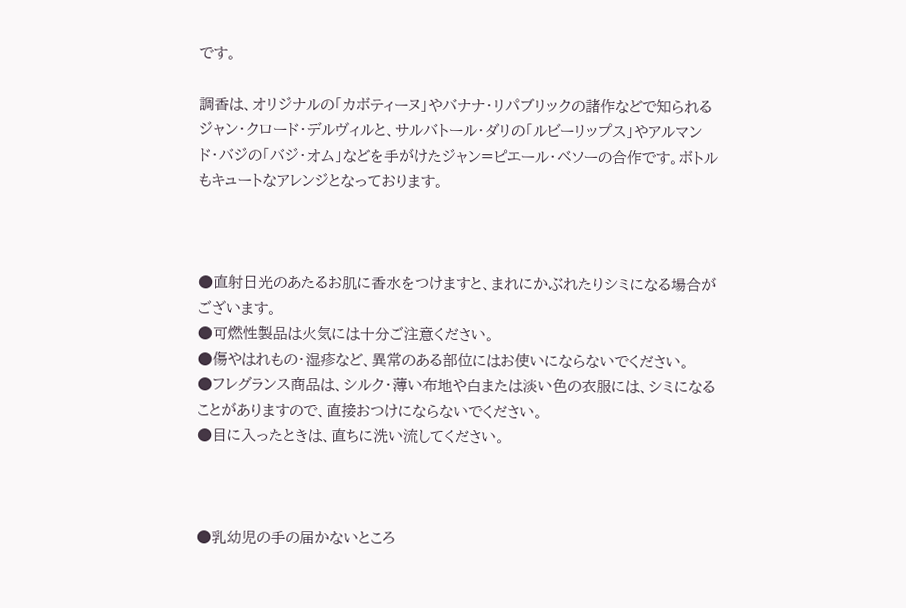です。

調香は、オリジナルの「カボティーヌ」やバナナ・リパブリックの諸作などで知られるジャン・クロード・デルヴィルと、サルバトール・ダリの「ルビーリップス」やアルマンド・バジの「バジ・オム」などを手がけたジャン=ピエール・ベソーの合作です。ボトルもキュートなアレンジとなっております。



●直射日光のあたるお肌に香水をつけますと、まれにかぶれたりシミになる場合がございます。
●可燃性製品は火気には十分ご注意ください。
●傷やはれもの・湿疹など、異常のある部位にはお使いにならないでください。
●フレグランス商品は、シルク・薄い布地や白または淡い色の衣服には、シミになることがありますので、直接おつけにならないでください。
●目に入ったときは、直ちに洗い流してください。



●乳幼児の手の届かないところ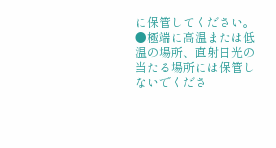に保管してください。
●極端に高温または低温の場所、直射日光の当たる場所には保管しないでくださ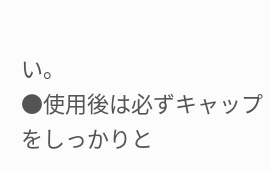い。
●使用後は必ずキャップをしっかりと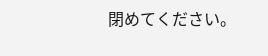閉めてください。